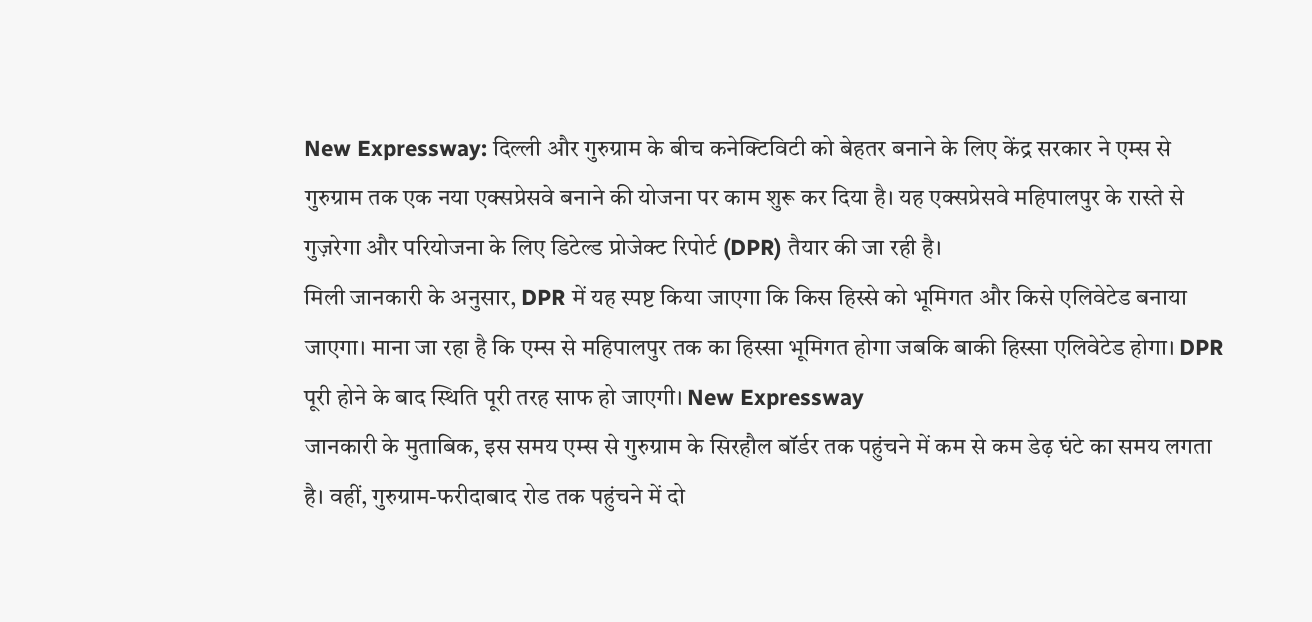New Expressway: दिल्ली और गुरुग्राम के बीच कनेक्टिविटी को बेहतर बनाने के लिए केंद्र सरकार ने एम्स से गुरुग्राम तक एक नया एक्सप्रेसवे बनाने की योजना पर काम शुरू कर दिया है। यह एक्सप्रेसवे महिपालपुर के रास्ते से गुज़रेगा और परियोजना के लिए डिटेल्ड प्रोजेक्ट रिपोर्ट (DPR) तैयार की जा रही है।
मिली जानकारी के अनुसार, DPR में यह स्पष्ट किया जाएगा कि किस हिस्से को भूमिगत और किसे एलिवेटेड बनाया जाएगा। माना जा रहा है कि एम्स से महिपालपुर तक का हिस्सा भूमिगत होगा जबकि बाकी हिस्सा एलिवेटेड होगा। DPR पूरी होने के बाद स्थिति पूरी तरह साफ हो जाएगी। New Expressway
जानकारी के मुताबिक, इस समय एम्स से गुरुग्राम के सिरहौल बॉर्डर तक पहुंचने में कम से कम डेढ़ घंटे का समय लगता है। वहीं, गुरुग्राम-फरीदाबाद रोड तक पहुंचने में दो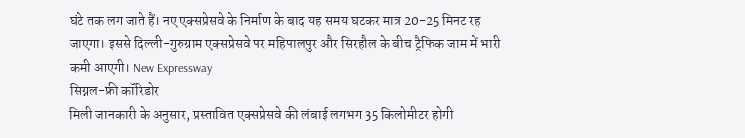घंटे तक लग जाते हैं। नए एक्सप्रेसवे के निर्माण के बाद यह समय घटकर मात्र 20-25 मिनट रह जाएगा। इससे दिल्ली-गुरुग्राम एक्सप्रेसवे पर महिपालपुर और सिरहौल के बीच ट्रैफिक जाम में भारी कमी आएगी। New Expressway
सिग्नल-फ्री कॉरिडोर
मिली जानकारी के अनुसार, प्रस्तावित एक्सप्रेसवे की लंबाई लगभग 35 किलोमीटर होगी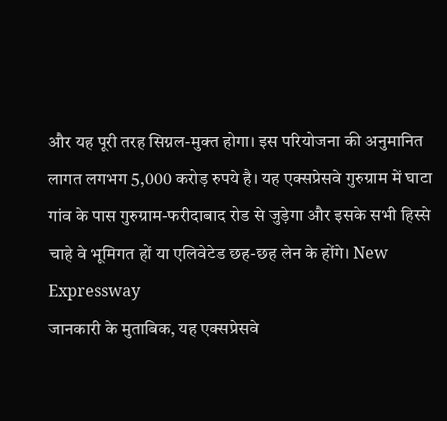और यह पूरी तरह सिग्नल-मुक्त होगा। इस परियोजना की अनुमानित लागत लगभग 5,000 करोड़ रुपये है। यह एक्सप्रेसवे गुरुग्राम में घाटा गांव के पास गुरुग्राम-फरीदाबाद रोड से जुड़ेगा और इसके सभी हिस्से चाहे वे भूमिगत हों या एलिवेटेड छह-छह लेन के होंगे। New Expressway
जानकारी के मुताबिक, यह एक्सप्रेसवे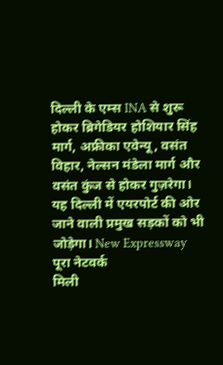दिल्ली के एम्स INA से शुरू होकर ब्रिगेडियर होशियार सिंह मार्ग, अफ्रीका एवेन्यू, वसंत विहार, नेल्सन मंडेला मार्ग और वसंत कुंज से होकर गुज़रेगा। यह दिल्ली में एयरपोर्ट की ओर जाने वाली प्रमुख सड़कों को भी जोड़ेगा। New Expressway
पूरा नेटवर्क
मिली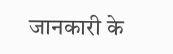जानकारी के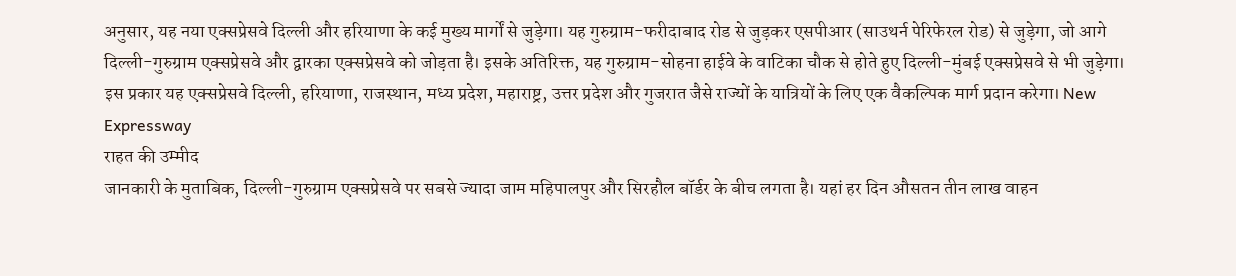अनुसार, यह नया एक्सप्रेसवे दिल्ली और हरियाणा के कई मुख्य मार्गों से जुड़ेगा। यह गुरुग्राम-फरीदाबाद रोड से जुड़कर एसपीआर (साउथर्न पेरिफेरल रोड) से जुड़ेगा, जो आगे दिल्ली-गुरुग्राम एक्सप्रेसवे और द्वारका एक्सप्रेसवे को जोड़ता है। इसके अतिरिक्त, यह गुरुग्राम-सोहना हाईवे के वाटिका चौक से होते हुए दिल्ली-मुंबई एक्सप्रेसवे से भी जुड़ेगा। इस प्रकार यह एक्सप्रेसवे दिल्ली, हरियाणा, राजस्थान, मध्य प्रदेश, महाराष्ट्र, उत्तर प्रदेश और गुजरात जैसे राज्यों के यात्रियों के लिए एक वैकल्पिक मार्ग प्रदान करेगा। New Expressway
राहत की उम्मीद
जानकारी के मुताबिक, दिल्ली-गुरुग्राम एक्सप्रेसवे पर सबसे ज्यादा जाम महिपालपुर और सिरहौल बॉर्डर के बीच लगता है। यहां हर दिन औसतन तीन लाख वाहन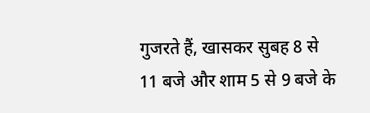गुजरते हैं, खासकर सुबह 8 से 11 बजे और शाम 5 से 9 बजे के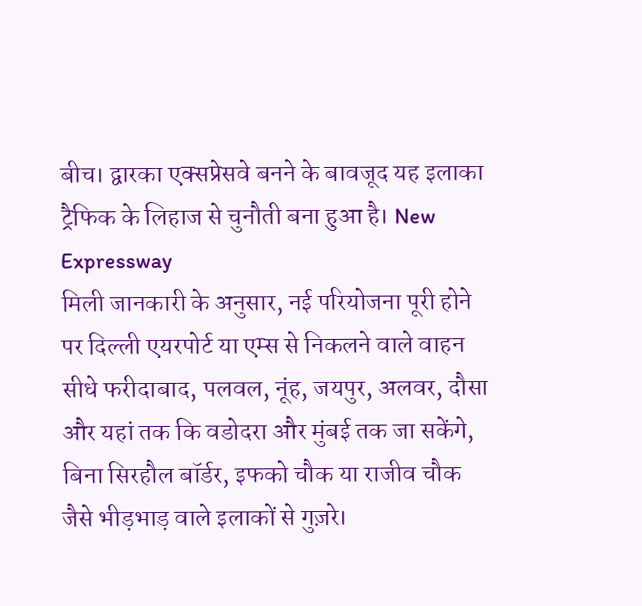बीच। द्वारका एक्सप्रेसवे बनने के बावजूद यह इलाका ट्रैफिक के लिहाज से चुनौती बना हुआ है। New Expressway
मिली जानकारी के अनुसार, नई परियोजना पूरी होने पर दिल्ली एयरपोर्ट या एम्स से निकलने वाले वाहन सीधे फरीदाबाद, पलवल, नूंह, जयपुर, अलवर, दौसा और यहां तक कि वडोदरा और मुंबई तक जा सकेंगे, बिना सिरहौल बॉर्डर, इफको चौक या राजीव चौक जैसे भीड़भाड़ वाले इलाकों से गुज़रे।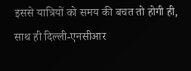इससे यात्रियों को समय की बचत तो होगी ही, साथ ही दिल्ली-एनसीआर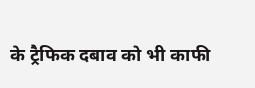के ट्रैफिक दबाव को भी काफी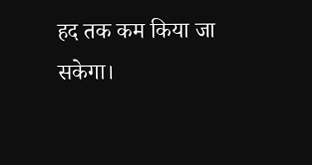हद तक कम किया जा सकेगा।